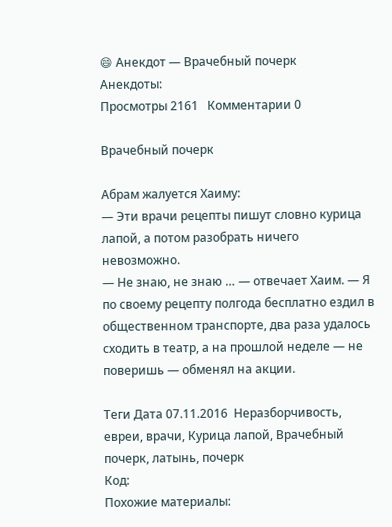😄 Анекдот — Врачебный почерк
Анекдоты:
Просмотры 2161   Комментарии 0

Врачебный почерк

Абрам жалуется Хаиму:
— Эти врачи рецепты пишут словно курица лапой, а потом разобрать ничего невозможно.
— Не знаю, не знаю … — отвечает Хаим. — Я по своему рецепту полгода бесплатно ездил в общественном транспорте, два раза удалось сходить в театр, а на прошлой неделе — не поверишь — обменял на акции.

Теги Дата 07.11.2016  Неразборчивость, евреи, врачи, Курица лапой, Врачебный почерк, латынь, почерк
Код:
Похожие материалы: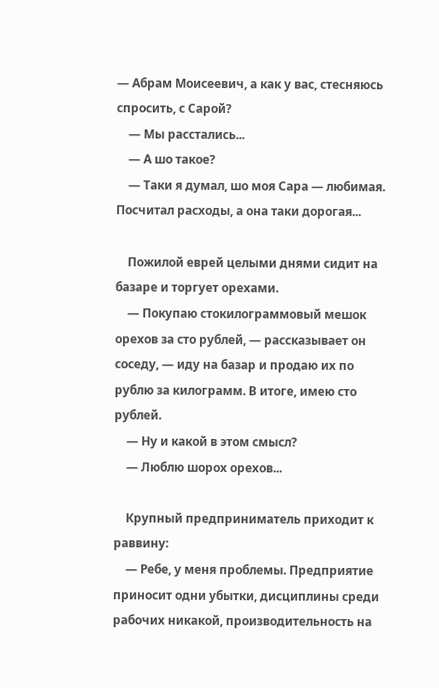— Абрам Моисеевич, а как у вас, стесняюсь спросить, с Сарой?
    — Мы расстались...
    — А шо такое?
    — Таки я думал, шо моя Сара — любимая. Посчитал расходы, а она таки дорогая...

    Пожилой еврей целыми днями сидит на базаре и торгует орехами.
    — Покупаю стокилограммовый мешок орехов за сто рублей, — рассказывает он соседу, — иду на базар и продаю их по рублю за килограмм. В итоге, имею сто рублей.
    — Ну и какой в этом смысл?
    — Люблю шорох орехов...

    Крупный предприниматель приходит к раввину:
    — Ребе, у меня проблемы. Предприятие приносит одни убытки, дисциплины среди рабочих никакой, производительность на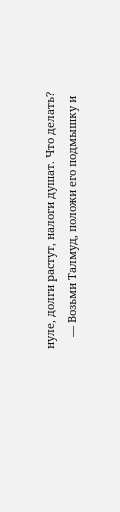нуле, долги растут, налоги душат. Что делать?
    — Возьми Талмуд, положи его подмышку и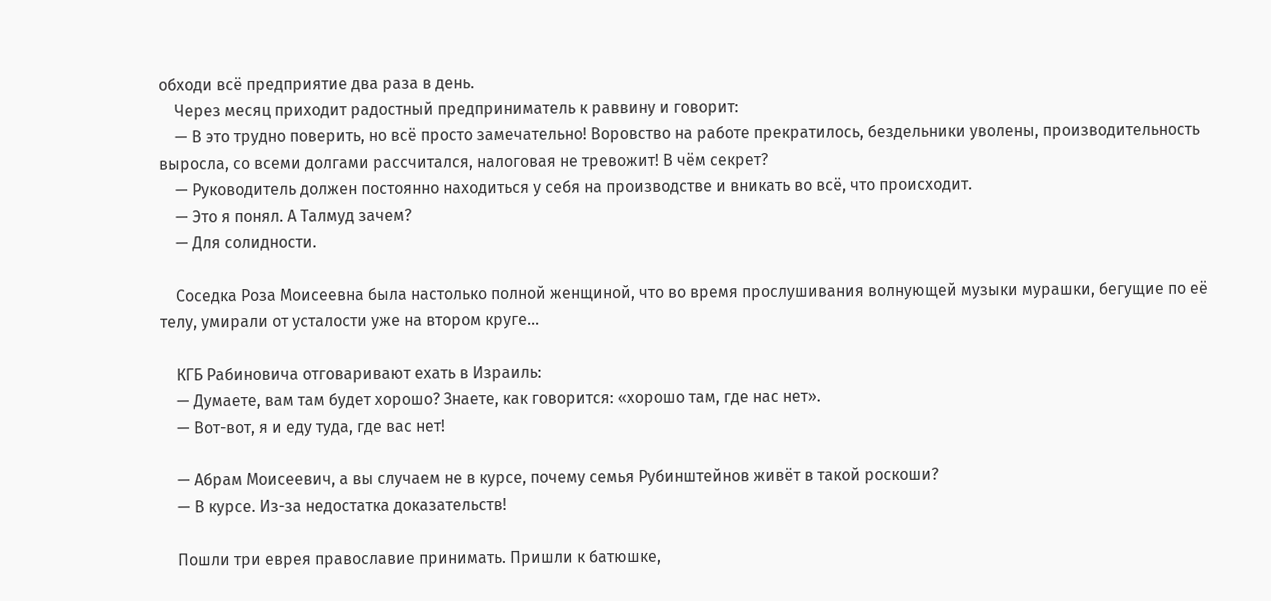обходи всё предприятие два раза в день.
    Через месяц приходит радостный предприниматель к раввину и говорит:
    — В это трудно поверить, но всё просто замечательно! Воровство на работе прекратилось, бездельники уволены, производительность выросла, со всеми долгами рассчитался, налоговая не тревожит! В чём секрет?
    — Руководитель должен постоянно находиться у себя на производстве и вникать во всё, что происходит.
    — Это я понял. А Талмуд зачем?
    — Для солидности.

    Соседка Роза Моисеевна была настолько полной женщиной, что во время прослушивания волнующей музыки мурашки, бегущие по её телу, умирали от усталости уже на втором круге…

    КГБ Рабиновича отговаривают ехать в Израиль:
    — Думаете, вам там будет хорошо? Знаете, как говорится: «хорошо там, где нас нет».
    — Вот-вот, я и еду туда, где вас нет!

    — Абрам Моисеевич, а вы случаем не в курсе, почему семья Рубинштейнов живёт в такой роскоши?
    — В курсе. Из-за недостатка доказательств!

    Пошли три еврея православие принимать. Пришли к батюшке,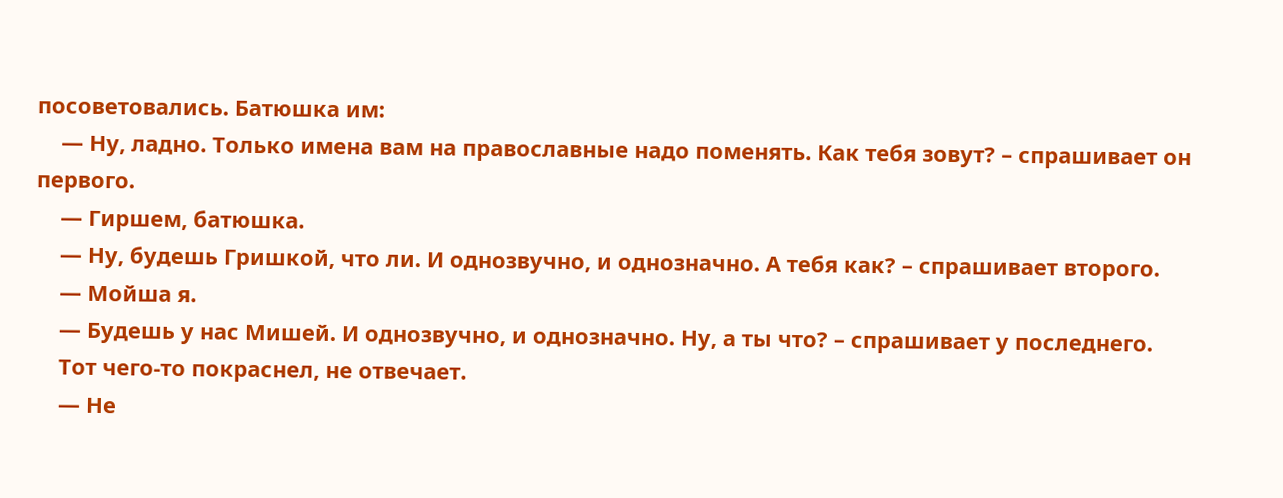посоветовались. Батюшка им:
    — Ну, ладно. Только имена вам на православные надо поменять. Как тебя зовут? – спрашивает он первого.
    — Гиршем, батюшка.
    — Ну, будешь Гришкой, что ли. И однозвучно, и однозначно. А тебя как? – спрашивает второго.
    — Мойша я.
    — Будешь у нас Мишей. И однозвучно, и однозначно. Ну, а ты что? – спрашивает у последнего.
    Тот чего-то покраснел, не отвечает.
    — Не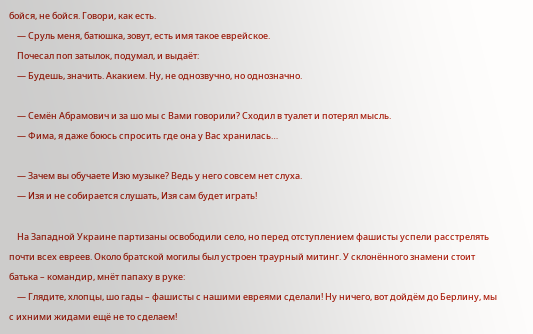бойся, не бойся. Говори, как есть.
    — Сруль меня, батюшка, зовут, есть имя такое еврейское.
    Почесал поп затылок, подумал, и выдаёт:
    — Будешь, значить. Акакием. Ну, не однозвучно, но однозначно.

    — Семён Абрамович и за шо мы с Вами говорили? Сходил в туалет и потерял мысль.
    — Фима, я даже боюсь спросить где она у Вас хранилась…

    — Зачем вы обучаете Изю музыке? Ведь у него совсем нет слуха.
    — Изя и не собирается слушать, Изя сам будет играть!

    На Западной Украине партизаны освободили село, но перед отступлением фашисты успели расстрелять почти всех евреев. Около братской могилы был устроен траурный митинг. У склонённого знамени стоит батька – командир, мнёт папаху в руке:
    — Глядите, хлопцы, шо гады – фашисты с нашими евреями сделали! Ну ничего, вот дойдём до Берлину, мы с ихними жидами ещё не то сделаем!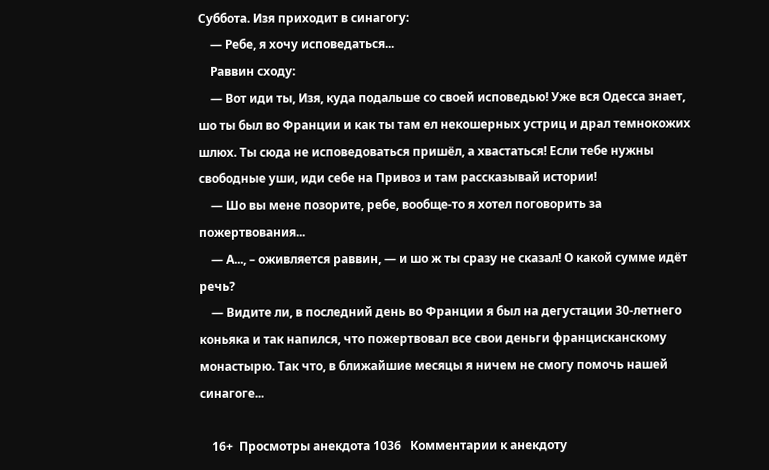Суббота. Изя приходит в синагогу:
    — Ребе, я хочу исповедаться...
    Раввин сходу:
    — Вот иди ты, Изя, куда подальше со своей исповедью! Уже вся Одесса знает, шо ты был во Франции и как ты там ел некошерных устриц и драл темнокожих шлюх. Ты сюда не исповедоваться пришёл, а хвастаться! Если тебе нужны свободные уши, иди себе на Привоз и там рассказывай истории!
    — Шо вы мене позорите, ребе, вообще-то я хотел поговорить за пожертвования...
    — А..., – оживляется раввин, — и шо ж ты сразу не сказал! О какой сумме идёт речь?
    — Видите ли, в последний день во Франции я был на дегустации 30-летнего коньяка и так напился, что пожертвовал все свои деньги францисканскому монастырю. Так что, в ближайшие месяцы я ничем не смогу помочь нашей синагоге...

    16+  Просмотры анекдота 1036   Комментарии к анекдоту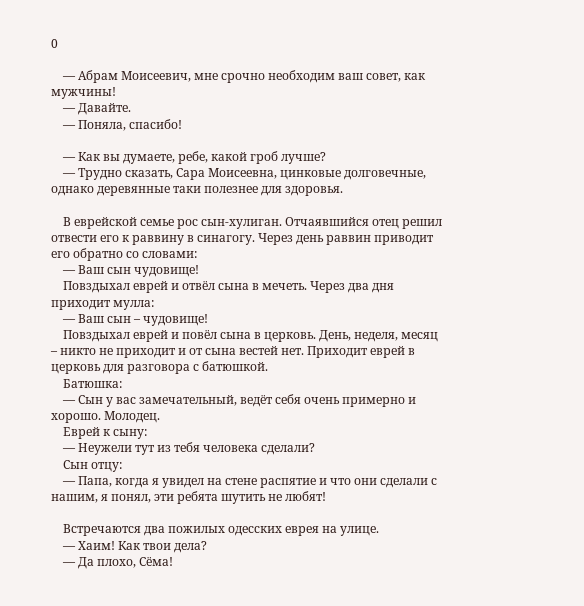0

    — Абрам Моисеевич, мне срочно необходим ваш совет, как мужчины!
    — Давайте.
    — Поняла, спасибо!

    — Как вы думаете, ребе, какой гроб лучше?
    — Трудно сказать, Сара Моисеевна, цинковые долговечные, однако деревянные таки полезнее для здоровья.

    В еврейской семье рос сын-хулиган. Отчаявшийся отец решил отвести его к раввину в синагогу. Через день раввин приводит его обратно со словами:
    — Ваш сын чудовище!
    Повздыхал еврей и отвёл сына в мечеть. Через два дня приходит мулла:
    — Ваш сын – чудовище!
    Повздыхал еврей и повёл сына в церковь. День, неделя, месяц – никто не приходит и от сына вестей нет. Приходит еврей в церковь для разговора с батюшкой.
    Батюшка:
    — Сын у вас замечательный, ведёт себя очень примерно и хорошо. Молодец.
    Еврей к сыну:
    — Неужели тут из тебя человека сделали?
    Сын отцу:
    — Папа, когда я увидел на стене распятие и что они сделали с нашим, я понял, эти ребята шутить не любят!

    Встречаются два пожилых одесских еврея на улице.
    — Хаим! Как твои дела?
    — Да плохо, Сёма!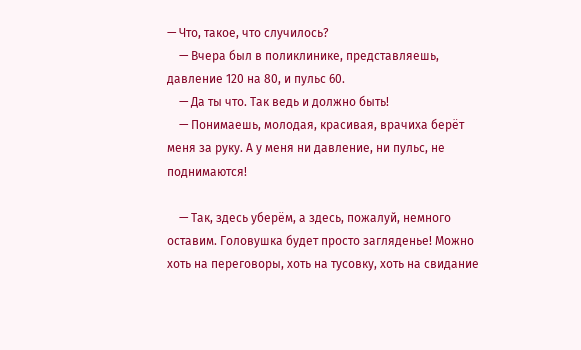— Что, такое, что случилось?
    — Вчера был в поликлинике, представляешь, давление 120 на 80, и пульс 60.
    — Да ты что. Так ведь и должно быть!
    — Понимаешь, молодая, красивая, врачиха берёт меня за руку. А у меня ни давление, ни пульс, не поднимаются!

    — Так, здесь уберём, а здесь, пожалуй, немного оставим. Головушка будет просто загляденье! Можно хоть на переговоры, хоть на тусовку, хоть на свидание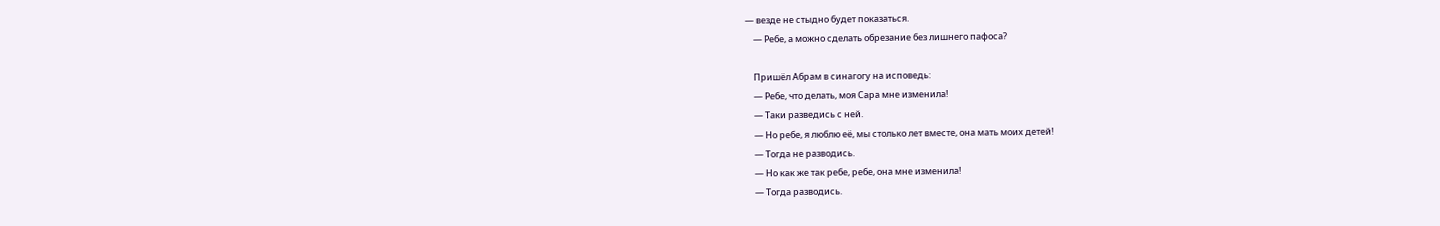— везде не стыдно будет показаться.
    — Ребе, а можно сделать обрезание без лишнего пафоса?

    Пришёл Абрам в синагогу на исповедь:
    — Ребе, что делать, моя Сара мне изменила!
    — Таки разведись с ней.
    — Но ребе, я люблю её, мы столько лет вместе, она мать моих детей!
    — Тогда не разводись.
    — Но как же так ребе, ребе, она мне изменила!
    — Тогда разводись.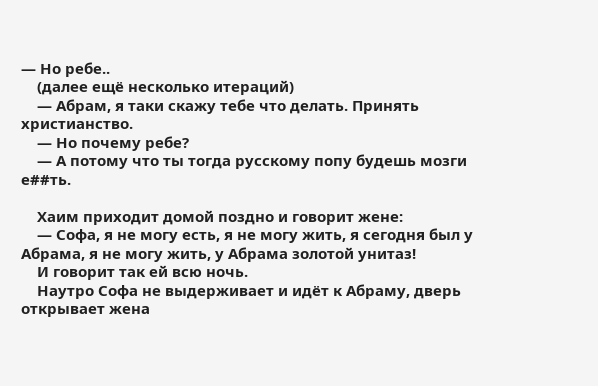— Но ребе..
    (далее ещё несколько итераций)
    — Абрам, я таки скажу тебе что делать. Принять христианство.
    — Но почему ребе?
    — А потому что ты тогда русскому попу будешь мозги е##ть.

    Хаим приходит домой поздно и говорит жене:
    — Софа, я не могу есть, я не могу жить, я сегодня был у Абрама, я не могу жить, у Абрама золотой унитаз!
    И говорит так ей всю ночь.
    Наутро Софа не выдерживает и идёт к Абраму, дверь открывает жена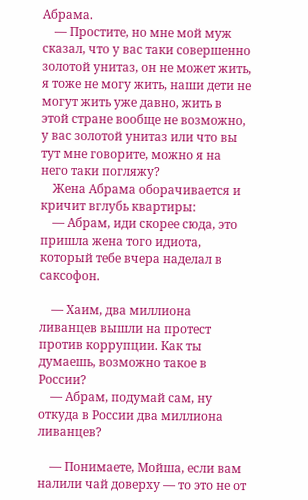Абрама.
    — Простите, но мне мой муж сказал, что у вас таки совершенно золотой унитаз, он не может жить, я тоже не могу жить, наши дети не могут жить уже давно, жить в этой стране вообще не возможно, у вас золотой унитаз или что вы тут мне говорите, можно я на него таки погляжу?
    Жена Абрама оборачивается и кричит вглубь квартиры:
    — Абрам, иди скорее сюда, это пришла жена того идиота, который тебе вчера наделал в саксофон.

    — Хаим, два миллиона ливанцев вышли на протест против коррупции. Как ты думаешь, возможно такое в России?
    — Абрам, подумай сам, ну откуда в России два миллиона ливанцев?

    — Понимаете, Мойша, если вам налили чай доверху — то это не от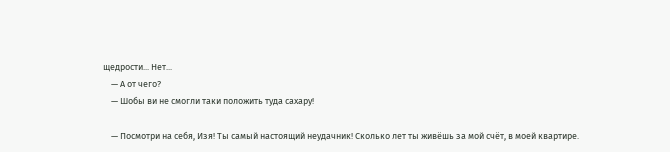щедрости... Нет...
    — А от чего?
    — Шобы ви не смогли таки положить туда сахару!

    — Посмотри на себя, Изя! Ты самый настоящий неудачник! Сколько лет ты живёшь за мой счёт, в моей квартире.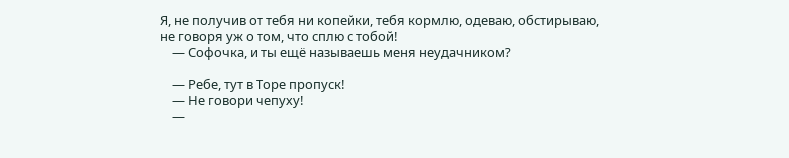Я, не получив от тебя ни копейки, тебя кормлю, одеваю, обстирываю, не говоря уж о том, что сплю с тобой!
    — Софочка, и ты ещё называешь меня неудачником?

    — Ребе, тут в Торе пропуск!
    — Не говори чепуху!
    —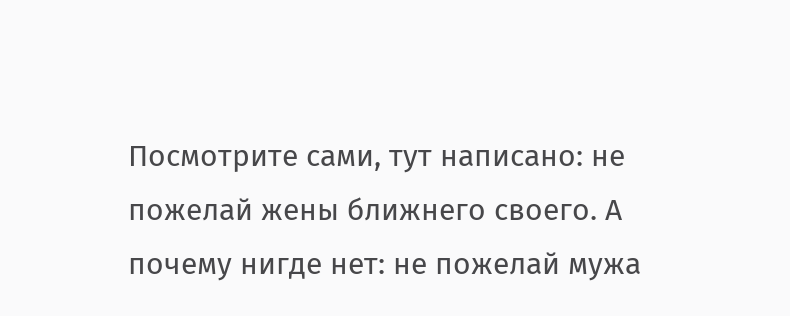Посмотрите сами, тут написано: не пожелай жены ближнего своего. А почему нигде нет: не пожелай мужа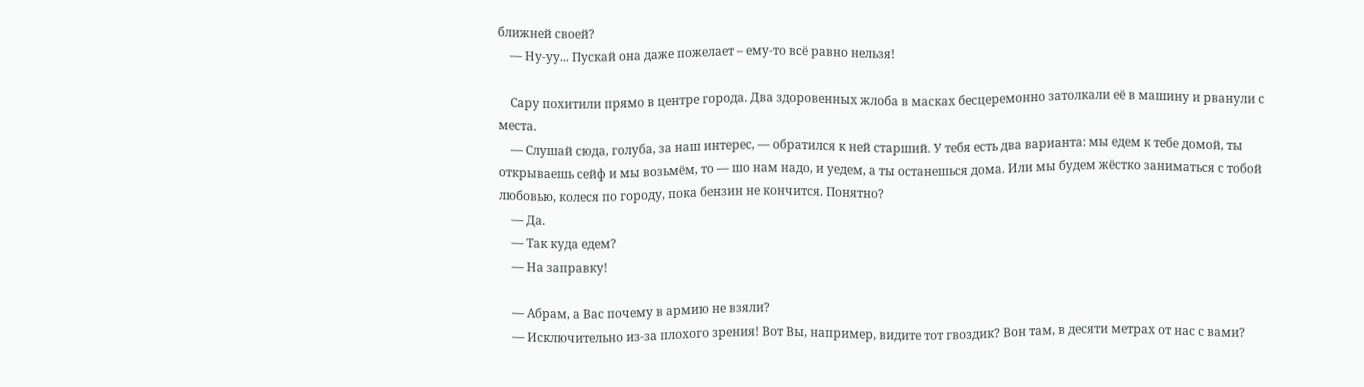ближней своей?
    — Ну-уу... Пускай она даже пожелает – ему-то всё равно нельзя!

    Сару похитили прямо в центре города. Два здоровенных жлоба в масках бесцеремонно затолкали её в машину и рванули с места.
    — Слушай сюда, голуба, за наш интерес, — обратился к ней старший. У тебя есть два варианта: мы едем к тебе домой, ты открываешь сейф и мы возьмём, то — шо нам надо, и уедем, а ты останешься дома. Или мы будем жёстко заниматься с тобой любовью, колеся по городу, пока бензин не кончится. Понятно?
    — Да.
    — Так куда едем?
    — На заправку!

    — Абрам, а Вас почему в армию не взяли?
    — Исключительно из-за плохого зрения! Вот Вы, например, видите тот гвоздик? Вон там, в десяти метрах от нас с вами?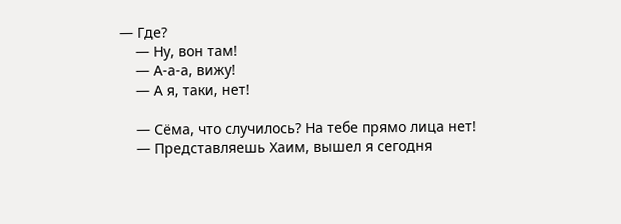— Где?
    — Ну, вон там!
    — А-а-а, вижу!
    — А я, таки, нет!

    — Сёма, что случилось? На тебе прямо лица нет!
    — Представляешь Хаим, вышел я сегодня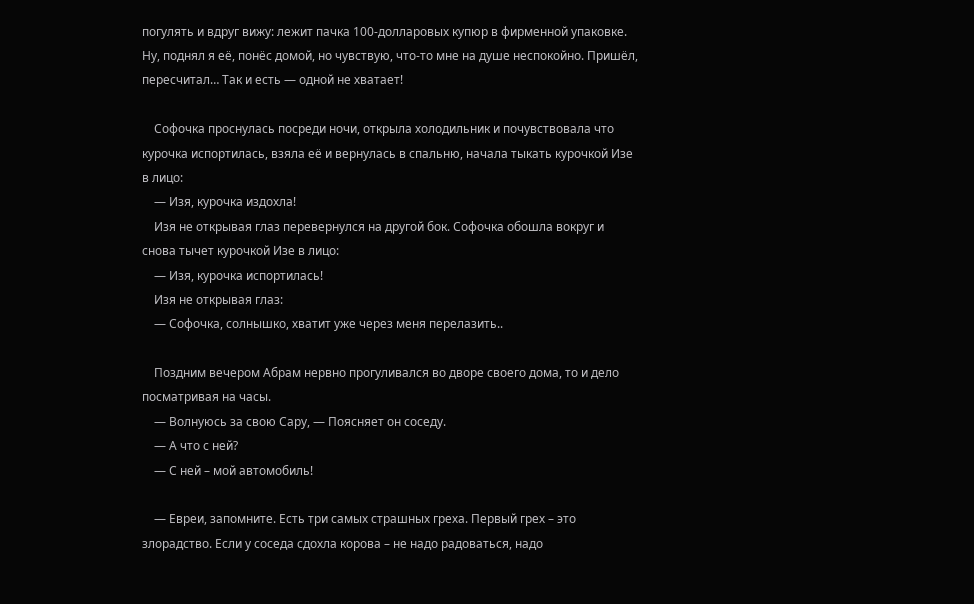погулять и вдруг вижу: лежит пачка 100-долларовых купюр в фирменной упаковке. Ну, поднял я её, понёс домой, но чувствую, что-то мне на душе неспокойно. Пришёл, пересчитал… Так и есть — одной не хватает!

    Софочка проснулась посреди ночи, открыла холодильник и почувствовала что курочка испортилась, взяла её и вернулась в спальню, начала тыкать курочкой Изе в лицо:
    — Изя, курочка издохла!
    Изя не открывая глаз перевернулся на другой бок. Софочка обошла вокруг и снова тычет курочкой Изе в лицо:
    — Изя, курочка испортилась!
    Изя не открывая глаз:
    — Софочка, солнышко, хватит уже через меня перелазить..

    Поздним вечером Абрам нервно прогуливался во дворе своего дома, то и дело посматривая на часы.
    — Волнуюсь за свою Сару, — Поясняет он соседу.
    — А что с ней?
    — С ней – мой автомобиль!

    — Евреи, запомните. Есть три самых страшных греха. Первый грех – это злорадство. Если у соседа сдохла корова – не надо радоваться, надо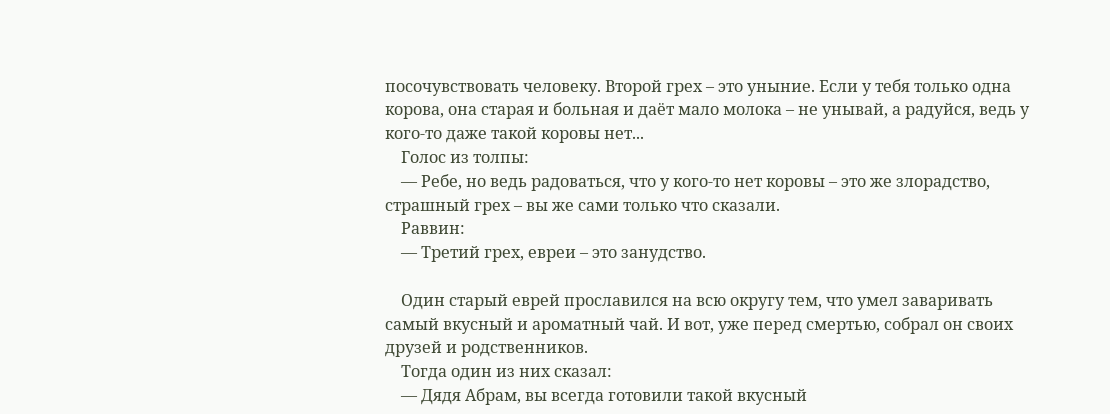посочувствовать человеку. Второй грех – это уныние. Если у тебя только одна корова, она старая и больная и даёт мало молока – не унывай, а радуйся, ведь у кого-то даже такой коровы нет...
    Голос из толпы:
    — Ребе, но ведь радоваться, что у кого-то нет коровы – это же злорадство, страшный грех – вы же сами только что сказали.
    Раввин:
    — Третий грех, евреи – это занудство.

    Один старый еврей прославился на всю округу тем, что умел заваривать самый вкусный и ароматный чай. И вот, уже перед смертью, собрал он своих друзей и родственников.
    Тогда один из них сказал:
    — Дядя Абрам, вы всегда готовили такой вкусный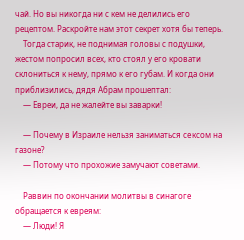чай. Но вы никогда ни с кем не делились его рецептом. Раскройте нам этот секрет хотя бы теперь.
    Тогда старик, не поднимая головы с подушки, жестом попросил всех, кто стоял у его кровати склониться к нему, прямо к его губам. И когда они приблизились, дядя Абрам прошептал:
    — Евреи, да не жалейте вы заварки!

    — Почему в Израиле нельзя заниматься ceксом на газоне?
    — Потому что прохожие замучают советами.

    Раввин по окончании молитвы в синагоге обращается к евреям:
    — Люди! Я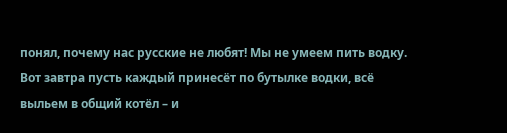понял, почему нас русские не любят! Мы не умеем пить водку. Вот завтра пусть каждый принесёт по бутылке водки, всё выльем в общий котёл – и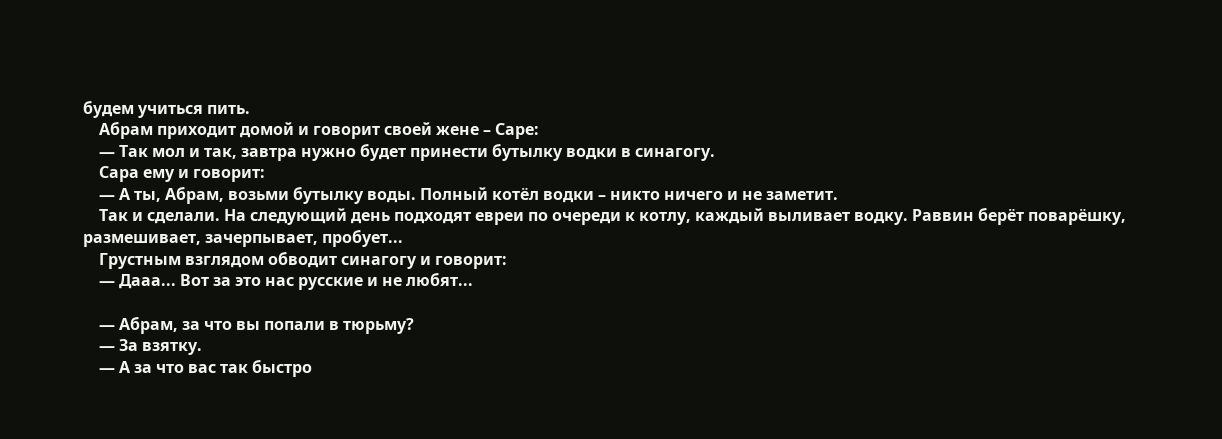будем учиться пить.
    Абрам приходит домой и говорит своей жене – Саре:
    — Так мол и так, завтра нужно будет принести бутылку водки в синагогу.
    Сара ему и говорит:
    — А ты, Абрам, возьми бутылку воды. Полный котёл водки – никто ничего и не заметит.
    Так и сделали. На следующий день подходят евреи по очереди к котлу, каждый выливает водку. Раввин берёт поварёшку, размешивает, зачерпывает, пробует...
    Грустным взглядом обводит синагогу и говорит:
    — Дааа... Вот за это нас русские и не любят...

    — Абрам, за что вы попали в тюрьму?
    — За взятку.
    — А за что вас так быстро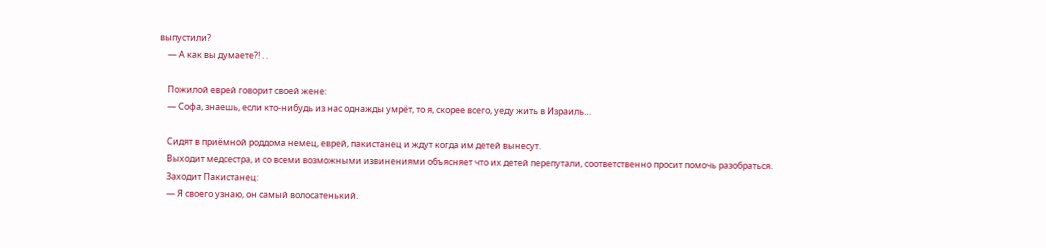выпустили?
    — А как вы думаете?! . .

    Пожилой еврей говорит своей жене:
    — Софа, знаешь, если кто-нибудь из нас однажды умрёт, то я, скорее всего, уеду жить в Израиль…

    Сидят в приёмной роддома немец, еврей, пакистанец и ждут когда им детей вынесут.
    Выходит медсестра, и со всеми возможными извинениями объясняет что их детей перепутали, соответственно просит помочь разобраться.
    Заходит Пакистанец:
    — Я своего узнаю, он самый волосатенький.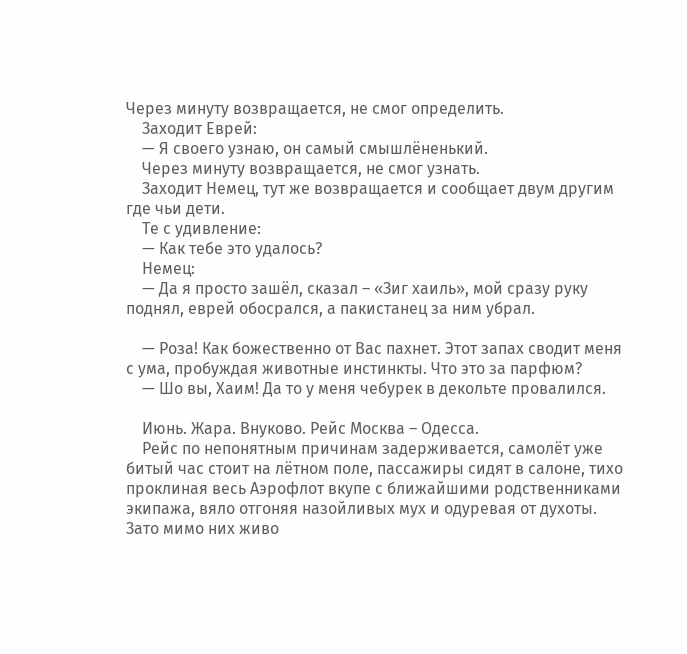Через минуту возвращается, не смог определить.
    Заходит Еврей:
    — Я своего узнаю, он самый смышлёненький.
    Через минуту возвращается, не смог узнать.
    Заходит Немец, тут же возвращается и сообщает двум другим где чьи дети.
    Те с удивление:
    — Как тебе это удалось?
    Немец:
    — Да я просто зашёл, сказал – «Зиг хаиль», мой сразу руку поднял, еврей обосрался, а пакистанец за ним убрал.

    — Роза! Как божественно от Вас пахнет. Этот запах сводит меня с ума, пробуждая животные инстинкты. Что это за парфюм?
    — Шо вы, Хаим! Да то у меня чебурек в декольте провалился.

    Июнь. Жара. Внуково. Рейс Москва – Одесса.
    Рейс по непонятным причинам задерживается, самолёт уже битый час стоит на лётном поле, пассажиры сидят в салоне, тихо проклиная весь Аэрофлот вкупе с ближайшими родственниками экипажа, вяло отгоняя назойливых мух и одуревая от духоты. Зато мимо них живо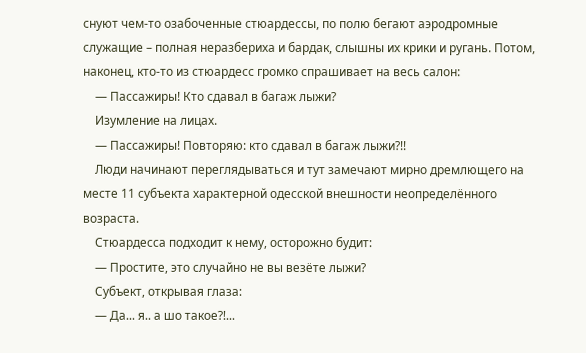снуют чем-то озабоченные стюардессы, по полю бегают аэродромные служащие – полная неразбериха и бардак, слышны их крики и ругань. Потом, наконец, кто-то из стюардесс громко спрашивает на весь салон:
    — Пассажиры! Кто сдавал в багаж лыжи?
    Изумление на лицах.
    — Пассажиры! Повторяю: кто сдавал в багаж лыжи?!!
    Люди начинают переглядываться и тут замечают мирно дремлющего на месте 11 субъекта характерной одесской внешности неопределённого возраста.
    Стюардесса подходит к нему, осторожно будит:
    — Простите, это случайно не вы везёте лыжи?
    Субъект, открывая глаза:
    — Да... я.. а шо такое?!...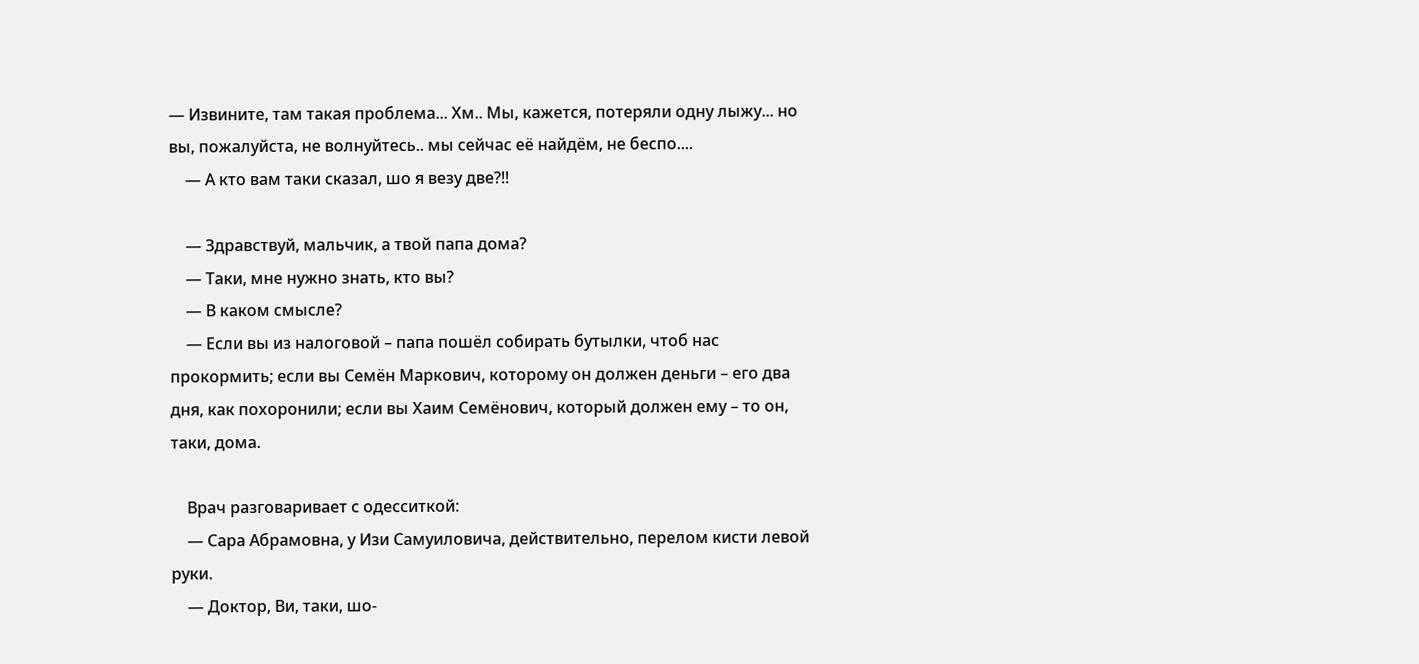— Извините, там такая проблема... Хм.. Мы, кажется, потеряли одну лыжу... но вы, пожалуйста, не волнуйтесь.. мы сейчас её найдём, не беспо....
    — А кто вам таки сказал, шо я везу две?!!

    — Здравствуй, мальчик, а твой папа дома?
    — Таки, мне нужно знать, кто вы?
    — В каком смысле?
    — Если вы из налоговой – папа пошёл собирать бутылки, чтоб нас прокормить; если вы Семён Маркович, которому он должен деньги – его два дня, как похоронили; если вы Хаим Семёнович, который должен ему – то он, таки, дома.

    Врач разговаривает с одесситкой:
    — Сара Абрамовна, у Изи Самуиловича, действительно, перелом кисти левой руки.
    — Доктор, Ви, таки, шо-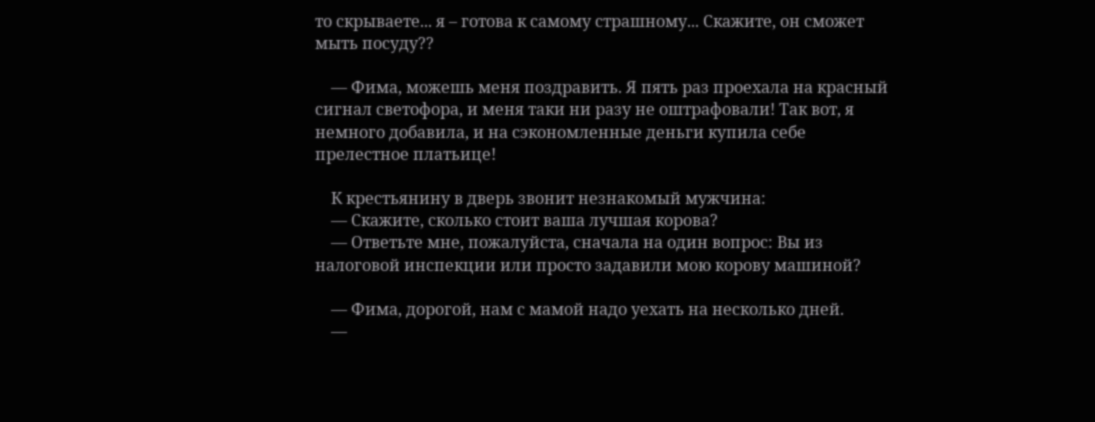то скрываете... я – готова к самому страшному... Скажите, он сможет мыть посуду??

    — Фима, можешь меня поздравить. Я пять раз проехала на красный сигнал светофора, и меня таки ни разу не оштрафовали! Так вот, я немного добавила, и на сэкономленные деньги купила себе прелестное платьице!

    К крестьянину в дверь звонит незнакомый мужчина:
    — Скажите, сколько стоит ваша лучшая корова?
    — Ответьте мне, пожалуйста, сначала на один вопрос: Вы из налоговой инспекции или просто задавили мою корову машиной?

    — Фима, дорогой, нам с мамой надо уехать на несколько дней.
    —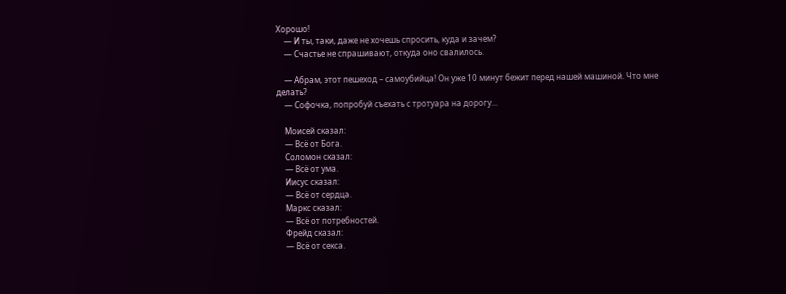Хорошо!
    — И ты, таки, даже не хочешь спросить, куда и зачем?
    — Счастье не спрашивают, откуда оно свалилось.

    — Абрам, этот пешеход – самоубийца! Он уже 10 минут бежит перед нашей машиной. Что мне делать?
    — Софочка, попробуй съехать с тротуара на дорогу...

    Моисей сказал:
    — Всё от Бога.
    Соломон сказал:
    — Всё от ума.
    Иисус сказал:
    — Всё от сердца.
    Маркс сказал:
    — Всё от потребностей.
    Фрейд сказал:
    — Всё от секса.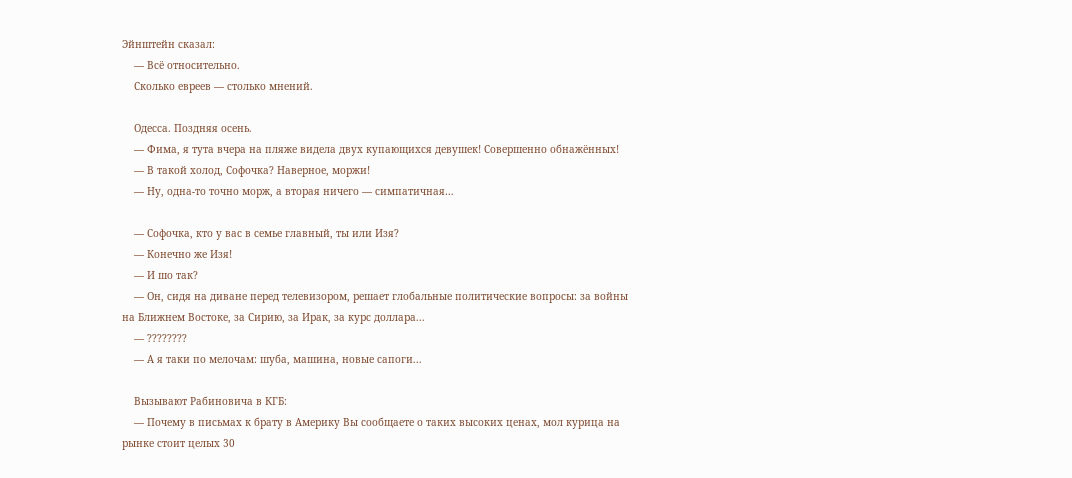Эйнштейн сказал:
    — Всё относительно.
    Сколько евреев — столько мнений.

    Одесса. Поздняя осень.
    — Фима, я тута вчера на пляже видела двух купающихся девушек! Совершенно обнажённых!
    — В такой холод, Софочка? Наверное, моржи!
    — Ну, одна-то точно морж, а вторая ничего — симпатичная…

    — Софочка, кто у вас в семье главный, ты или Изя?
    — Конечно же Изя!
    — И шо так?
    — Он, сидя на диване перед телевизором, решает глобальные политические вопросы: за войны на Ближнем Востоке, за Сирию, за Ирак, за курс доллара...
    — ????????
    — А я таки по мелочам: шуба, машина, новые сапоги...

    Вызывают Рабиновича в КГБ:
    — Почему в письмах к брату в Америку Вы сообщаете о таких высоких ценах, мол курица на рынке стоит целых 30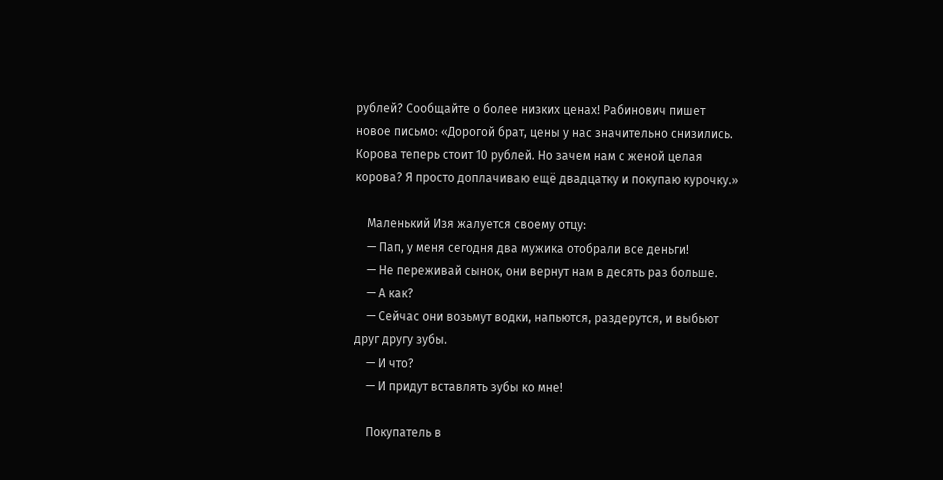рублей? Сообщайте о более низких ценах! Рабинович пишет новое письмо: «Дорогой брат, цены у нас значительно снизились. Корова теперь стоит 10 рублей. Но зачем нам с женой целая корова? Я просто доплачиваю ещё двадцатку и покупаю курочку.»

    Маленький Изя жалуется своему отцу:
    — Пап, у меня сегодня два мужика отобрали все деньги!
    — Не переживай сынок, они вернут нам в десять раз больше.
    — А как?
    — Сейчас они возьмут водки, напьются, раздерутся, и выбьют друг другу зубы.
    — И что?
    — И придут вставлять зубы ко мне!

    Покупатель в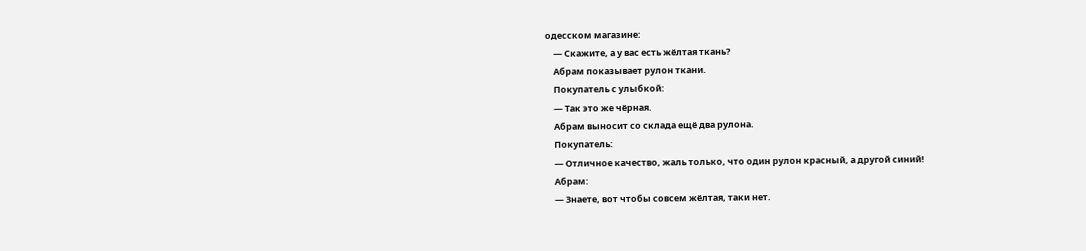одесском магазине:
    — Скажите, а у вас есть жёлтая ткань?
    Абрам показывает рулон ткани.
    Покупатель с улыбкой:
    — Так это же чёрная.
    Абрам выносит со склада ещё два рулона.
    Покупатель:
    — Отличное качество, жаль только, что один рулон красный, а другой синий!
    Абрам:
    — Знаете, вот чтобы совсем жёлтая, таки нет.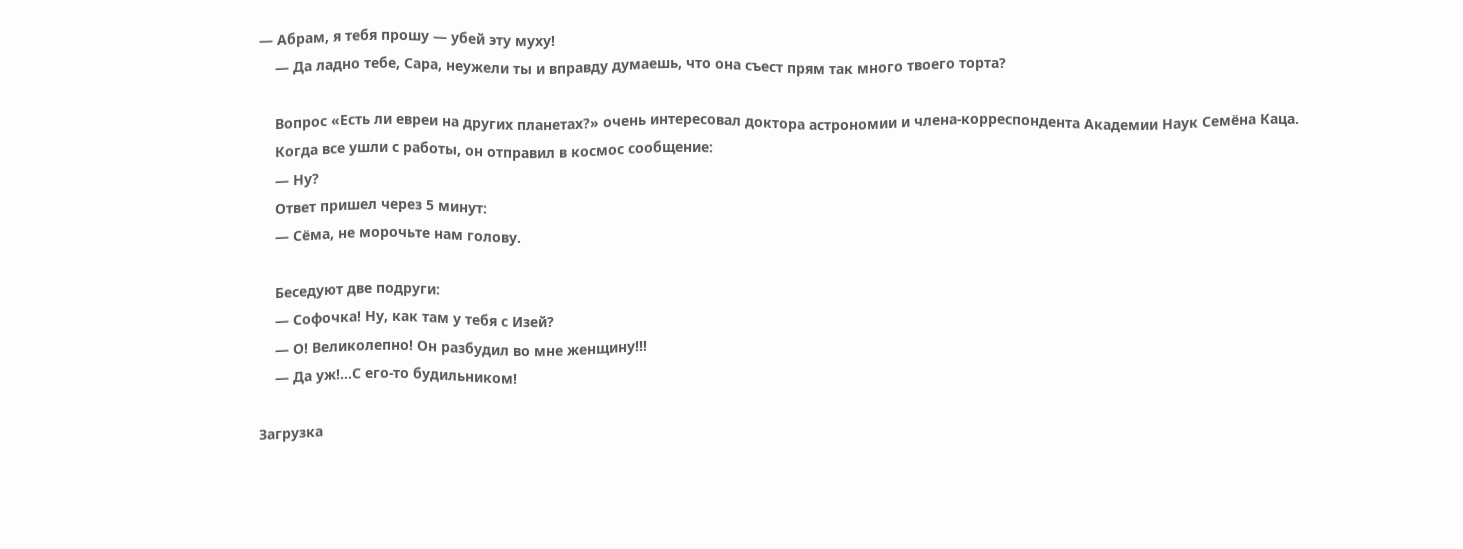— Абрам, я тебя прошу — убей эту муху!
    — Да ладно тебе, Сара, неужели ты и вправду думаешь, что она съест прям так много твоего торта?

    Вопрос «Есть ли евреи на других планетах?» очень интересовал доктора астрономии и члена-корреспондента Академии Наук Семёна Каца.
    Когда все ушли с работы, он отправил в космос сообщение:
    — Ну?
    Ответ пришел через 5 минут:
    — Сёма, не морочьте нам голову.

    Беседуют две подруги:
    — Софочка! Ну, как там у тебя с Изей?
    — О! Великолепно! Он разбудил во мне женщину!!!
    — Да уж!…С его-то будильником!

Загрузка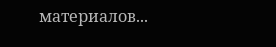материалов...